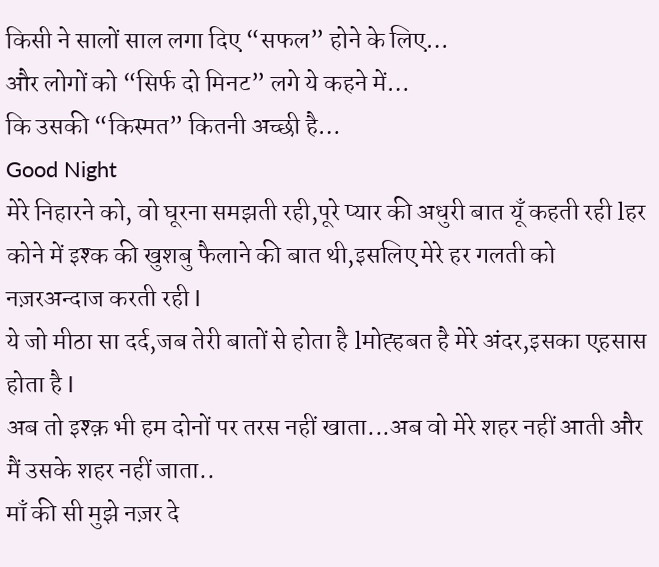किसी ने सालों साल लगा दिए “सफल” होने के लिए…
और लोगों को “सिर्फ दो मिनट” लगे ये कहने में…
कि उसकी “किस्मत” कितनी अच्छी है…
Good Night
मेरे निहारने को, वो घूरना समझती रही,पूरे प्यार की अधुरी बात यूँ कहती रही lहर कोने में इश्क की खुशबु फैलाने की बात थी,इसलिए मेरे हर गलती को नज़रअन्दाज करती रही l
ये जो मीठा सा दर्द,जब तेरी बातों से होता है lमोह्हबत है मेरे अंदर,इसका एहसास होता है l
अब तो इश्क़ भी हम दोनों पर तरस नहीं खाता...अब वो मेरे शहर नहीं आती और मैं उसके शहर नहीं जाता..
माँ की सी मुझे नज़र दे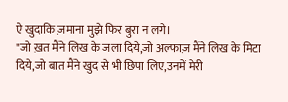ऐ खुदाकि ज़माना मुझे फिर बुरा न लगे।
"जो ख़त मैंने लिख के जला दिये,जो अल्फाज़ मैंने लिख के मिटा दिये,जो बात मैंने खुद से भी छिपा लिए,उनमें मेरी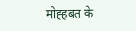मोह्हबत के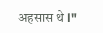अहसास थे l"